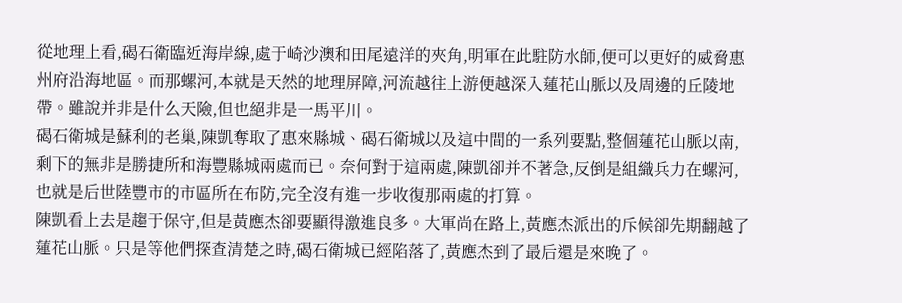從地理上看,碣石衛臨近海岸線,處于崎沙澳和田尾遠洋的夾角,明軍在此駐防水師,便可以更好的威脅惠州府沿海地區。而那螺河,本就是天然的地理屏障,河流越往上游便越深入蓮花山脈以及周邊的丘陵地帶。雖說并非是什么天險,但也絕非是一馬平川。
碣石衛城是蘇利的老巢,陳凱奪取了惠來縣城、碣石衛城以及這中間的一系列要點,整個蓮花山脈以南,剩下的無非是勝捷所和海豐縣城兩處而已。奈何對于這兩處,陳凱卻并不著急,反倒是組織兵力在螺河,也就是后世陸豐市的市區所在布防,完全沒有進一步收復那兩處的打算。
陳凱看上去是趨于保守,但是黃應杰卻要顯得激進良多。大軍尚在路上,黃應杰派出的斥候卻先期翻越了蓮花山脈。只是等他們探查清楚之時,碣石衛城已經陷落了,黃應杰到了最后還是來晚了。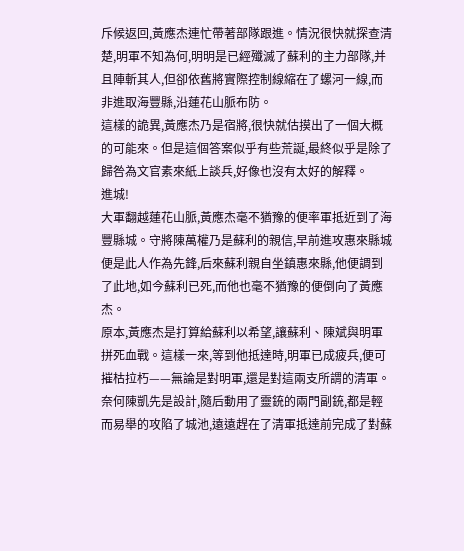斥候返回,黃應杰連忙帶著部隊跟進。情況很快就探查清楚,明軍不知為何,明明是已經殲滅了蘇利的主力部隊,并且陣斬其人,但卻依舊將實際控制線縮在了螺河一線,而非進取海豐縣,沿蓮花山脈布防。
這樣的詭異,黃應杰乃是宿將,很快就估摸出了一個大概的可能來。但是這個答案似乎有些荒誕,最終似乎是除了歸咎為文官素來紙上談兵,好像也沒有太好的解釋。
進城!
大軍翻越蓮花山脈,黃應杰毫不猶豫的便率軍抵近到了海豐縣城。守將陳萬權乃是蘇利的親信,早前進攻惠來縣城便是此人作為先鋒,后來蘇利親自坐鎮惠來縣,他便調到了此地,如今蘇利已死,而他也毫不猶豫的便倒向了黃應杰。
原本,黃應杰是打算給蘇利以希望,讓蘇利、陳斌與明軍拼死血戰。這樣一來,等到他抵達時,明軍已成疲兵,便可摧枯拉朽——無論是對明軍,還是對這兩支所謂的清軍。奈何陳凱先是設計,隨后動用了靈銃的兩門副銃,都是輕而易舉的攻陷了城池,遠遠趕在了清軍抵達前完成了對蘇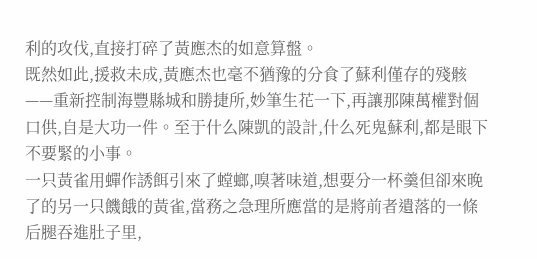利的攻伐,直接打碎了黃應杰的如意算盤。
既然如此,援救未成,黃應杰也毫不猶豫的分食了蘇利僅存的殘骸——重新控制海豐縣城和勝捷所,妙筆生花一下,再讓那陳萬權對個口供,自是大功一件。至于什么陳凱的設計,什么死鬼蘇利,都是眼下不要緊的小事。
一只黃雀用蟬作誘餌引來了螳螂,嗅著味道,想要分一杯羹但卻來晚了的另一只饑餓的黃雀,當務之急理所應當的是將前者遺落的一條后腿吞進肚子里,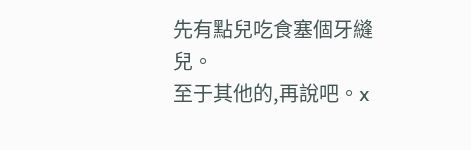先有點兒吃食塞個牙縫兒。
至于其他的,再說吧。x